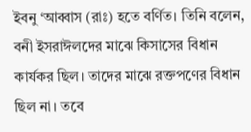ইবনু ‘আব্বাস (রাঃ) হতে বর্ণিত। তিনি বলেন, বনী ইসরাঈলদের মাঝে কিসাসের বিধান কার্যকর ছিল। তাদের মাঝে রক্তপণের বিধান ছিল না। তবে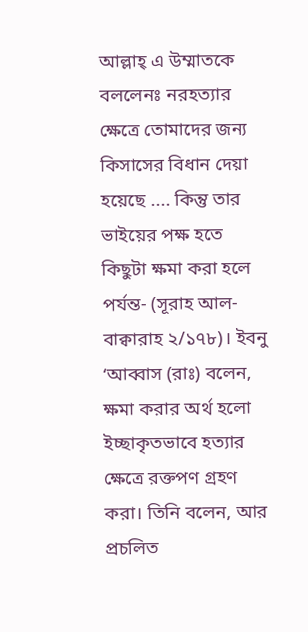আল্লাহ্ এ উম্মাতকে বললেনঃ নরহত্যার ক্ষেত্রে তোমাদের জন্য কিসাসের বিধান দেয়া হয়েছে .... কিন্তু তার ভাইয়ের পক্ষ হতে কিছুটা ক্ষমা করা হলে পর্যন্ত- (সূরাহ আল-বাক্বারাহ ২/১৭৮)। ইবনু ‘আব্বাস (রাঃ) বলেন, ক্ষমা করার অর্থ হলো ইচ্ছাকৃতভাবে হত্যার ক্ষেত্রে রক্তপণ গ্রহণ করা। তিনি বলেন, আর প্রচলিত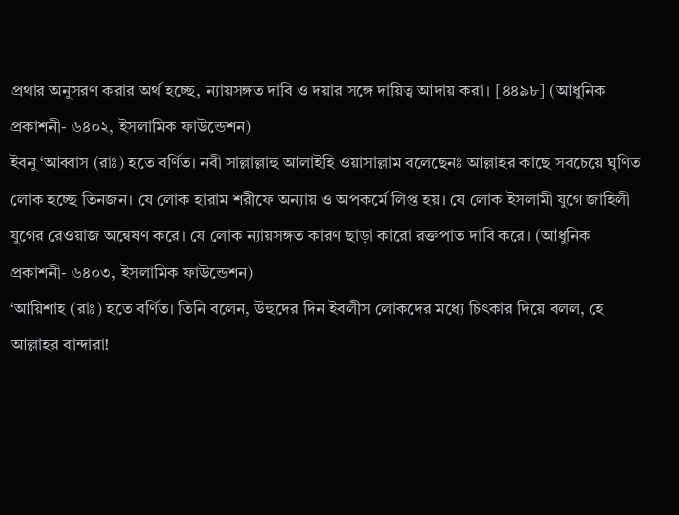প্রথার অনুসরণ করার অর্থ হচ্ছে, ন্যায়সঙ্গত দাবি ও দয়ার সঙ্গে দায়িত্ব আদায় করা। [৪৪৯৮] (আধুনিক প্রকাশনী- ৬৪০২, ইসলামিক ফাউন্ডেশন)
ইবনু ‘আব্বাস (রাঃ) হতে বর্ণিত। নবী সাল্লাল্লাহু আলাইহি ওয়াসাল্লাম বলেছেনঃ আল্লাহর কাছে সবচেয়ে ঘৃণিত লোক হচ্ছে তিনজন। যে লোক হারাম শরীফে অন্যায় ও অপকর্মে লিপ্ত হয়। যে লোক ইসলামী যুগে জাহিলী যুগের রেওয়াজ অন্বেষণ করে। যে লোক ন্যায়সঙ্গত কারণ ছাড়া কারো রক্তপাত দাবি করে। (আধুনিক প্রকাশনী- ৬৪০৩, ইসলামিক ফাউন্ডেশন)
‘আয়িশাহ (রাঃ) হতে বর্ণিত। তিনি বলেন, উহুদের দিন ইবলীস লোকদের মধ্যে চিৎকার দিয়ে বলল, হে আল্লাহর বান্দারা!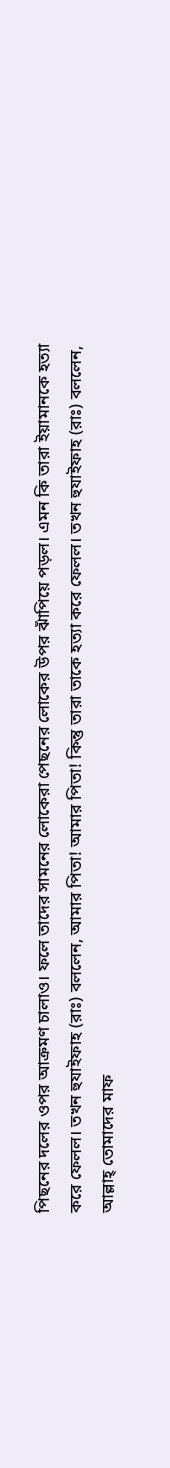পিছনের দলের ওপর আক্রমণ চালাও। ফলে তাদের সামনের লোকেরা পেছনের লোকের উপর ঝাঁপিয়ে পড়ল। এমন কি তারা ইয়ামানকে হত্যা করে ফেলল। তখন হুযাইফাহ (রাঃ) বললেন, আমার পিতা! আমার পিতা! কিন্তু তারা তাকে হত্যা করে ফেলল। তখন হুযাইফাহ (রাঃ) বললেন, আল্লাহ্ তোমাদের মাফ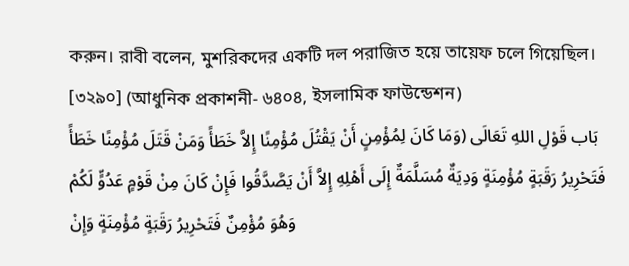করুন। রাবী বলেন, মুশরিকদের একটি দল পরাজিত হয়ে তায়েফ চলে গিয়েছিল। [৩২৯০] (আধুনিক প্রকাশনী- ৬৪০৪, ইসলামিক ফাউন্ডেশন)
بَاب قَوْلِ اللهِ تَعَالَى (وَمَا كَانَ لِمُؤْمِنٍ أَنْ يَقْتُلَ مُؤْمِنًا إِلاَّ خَطَأً وَمَنْ قَتَلَ مُؤْمِنًا خَطَأً فَتَحْرِيرُ رَقَبَةٍ مُؤْمِنَةٍ وَدِيَةٌ مُسَلَّمَةٌ إِلَى أَهْلِهِ إِلاَّ أَنْ يَصَّدَّقُوا فَإِنْ كَانَ مِنْ قَوْمٍ عَدُوٍّ لَكُمْ وَهُوَ مُؤْمِنٌ فَتَحْرِيرُ رَقَبَةٍ مُؤْمِنَةٍ وَإِنْ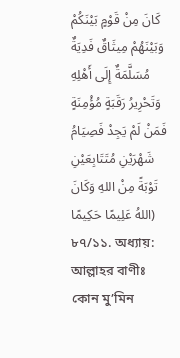كَانَ مِنْ قَوْمٍ بَيْنَكُمْ وَبَيْنَهُمْ مِيثَاقٌ فَدِيَةٌ مُسَلَّمَةٌ إِلَى أَهْلِهِ وَتَحْرِيرُ رَقَبَةٍ مُؤْمِنَةٍ فَمَنْ لَمْ يَجِدْ فَصِيَامُ شَهْرَيْنِ مُتَتَابِعَيْنِ تَوْبَةً مِنْ اللهِ وَكَانَ اللهُ عَلِيمًا حَكِيمًا) ৮৭/১১. অধ্যায়: আল্লাহর বাণীঃ কোন মু’মিন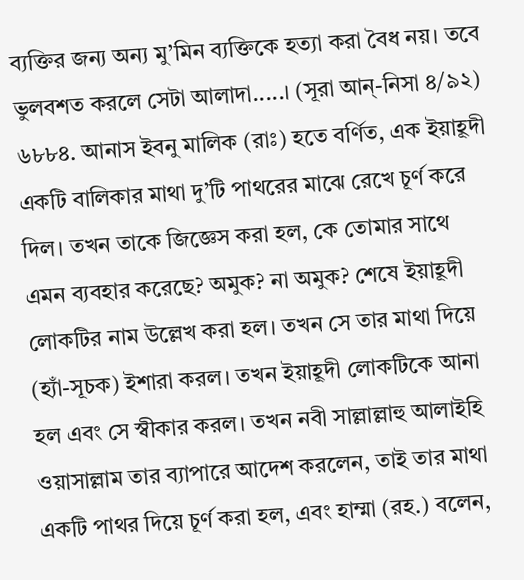ব্যক্তির জন্য অন্য মু’মিন ব্যক্তিকে হত্যা করা বৈধ নয়। তবে ভুলবশত করলে সেটা আলাদা.....। (সূরা আন্-নিসা ৪/৯২) ৬৮৮৪. আনাস ইবনু মালিক (রাঃ) হতে বর্ণিত, এক ইয়াহূদী একটি বালিকার মাথা দু’টি পাথরের মাঝে রেখে চূর্ণ করে দিল। তখন তাকে জিজ্ঞেস করা হল, কে তোমার সাথে এমন ব্যবহার করেছে? অমুক? না অমুক? শেষে ইয়াহূদী লোকটির নাম উল্লেখ করা হল। তখন সে তার মাথা দিয়ে (হ্যাঁ-সূচক) ইশারা করল। তখন ইয়াহূদী লোকটিকে আনা হল এবং সে স্বীকার করল। তখন নবী সাল্লাল্লাহু আলাইহি ওয়াসাল্লাম তার ব্যাপারে আদেশ করলেন, তাই তার মাথা একটি পাথর দিয়ে চূর্ণ করা হল, এবং হাম্মা (রহ.) বলেন,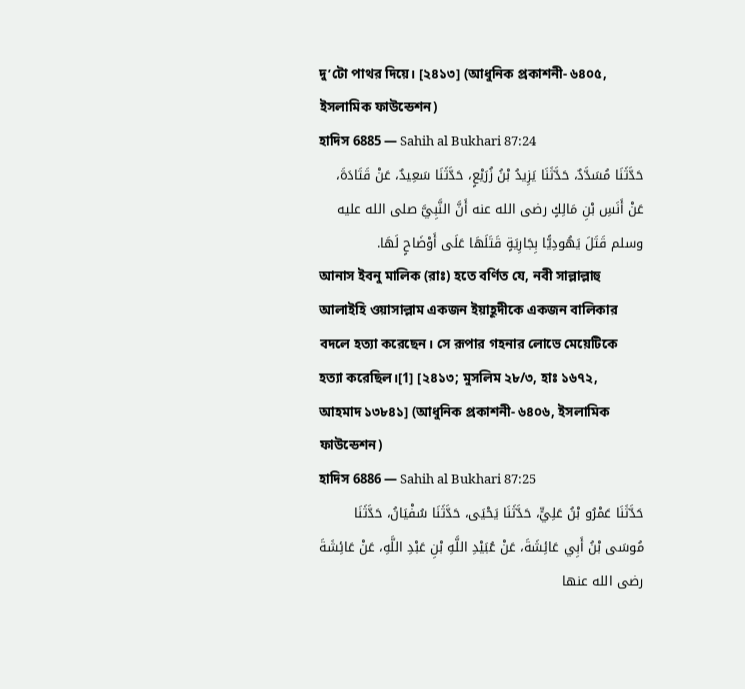দু’টো পাথর দিয়ে। [২৪১৩] (আধুনিক প্রকাশনী- ৬৪০৫, ইসলামিক ফাউন্ডেশন)
হাদিস 6885 — Sahih al Bukhari 87:24
حَدَّثَنَا مُسَدَّدٌ، حَدَّثَنَا يَزِيدُ بْنُ زُرَيْعٍ، حَدَّثَنَا سَعِيدٌ، عَنْ قَتَادَةَ، عَنْ أَنَسِ بْنِ مَالِكٍ رضى الله عنه أَنَّ النَّبِيَّ صلى الله عليه وسلم قَتَلَ يَهُودِيًّا بِجَارِيَةٍ قَتَلَهَا عَلَى أَوْضَاحٍ لَهَا.
আনাস ইবনু মালিক (রাঃ) হতে বর্ণিত যে, নবী সাল্লাল্লাহু আলাইহি ওয়াসাল্লাম একজন ইয়াহূদীকে একজন বালিকার বদলে হত্যা করেছেন। সে রূপার গহনার লোভে মেয়েটিকে হত্যা করেছিল।[1] [২৪১৩; মুসলিম ২৮/৩, হাঃ ১৬৭২, আহমাদ ১৩৮৪১] (আধুনিক প্রকাশনী- ৬৪০৬, ইসলামিক ফাউন্ডেশন)
হাদিস 6886 — Sahih al Bukhari 87:25
حَدَّثَنَا عَمْرُو بْنُ عَلِيٍّ، حَدَّثَنَا يَحْيَى، حَدَّثَنَا سُفْيَانُ، حَدَّثَنَا مُوسَى بْنُ أَبِي عَائِشَةَ، عَنْ عُبَيْدِ اللَّهِ بْنِ عَبْدِ اللَّهِ، عَنْ عَائِشَةَ رضى الله عنها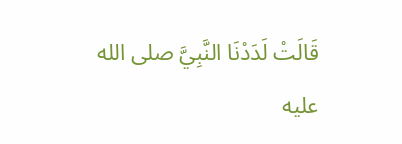قَالَتْ لَدَدْنَا النَّبِيَّ صلى الله عليه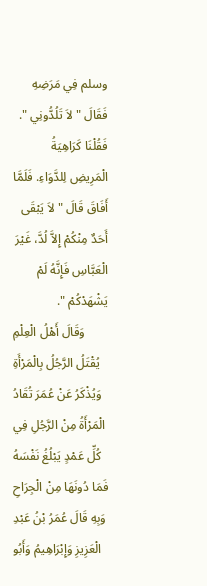وسلم فِي مَرَضِهِ فَقَالَ " لاَ تَلُدُّونِي ". فَقُلْنَا كَرَاهِيَةُ الْمَرِيضِ لِلدَّوَاءِ. فَلَمَّا أَفَاقَ قَالَ " لاَ يَبْقَى أَحَدٌ مِنْكُمْ إِلاَّ لُدَّ، غَيْرَ الْعَبَّاسِ فَإِنَّهُ لَمْ يَشْهَدْكُمْ ".
وَقَالَ أَهْلُ الْعِلْمِ يُقْتَلُ الرَّجُلُ بِالْمَرْأَةِ وَيُذْكَرُ عَنْ عُمَرَ تُقَادُ الْمَرْأَةُ مِنْ الرَّجُلِ فِي كُلِّ عَمْدٍ يَبْلُغُ نَفْسَهُ فَمَا دُونَهَا مِنْ الْجِرَاحِ وَبِهِ قَالَ عُمَرُ بْنُ عَبْدِ الْعَزِيزِ وَإِبْرَاهِيمُ وَأَبُو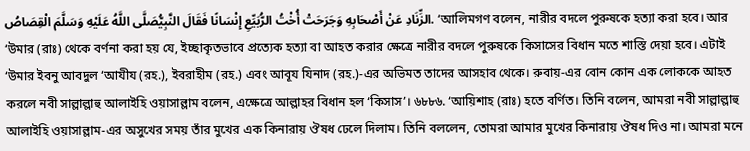الزِّنَادِ عَنْ أَصْحَابِهِ وَجَرَحَتْ أُخْتُ الرُّبَيِّعِ إِنْسَانًا فَقَالَ النَّبِيُّصَلَّى اللَّهُ عَلَيْهِ وَسَلَّمَ الْقِصَاصُ. ‘আলিমগণ বলেন, নারীর বদলে পুরুষকে হত্যা করা হবে। আর ‘উমার (রাঃ) থেকে বর্ণনা করা হয় যে, ইচ্ছাকৃতভাবে প্রত্যেক হত্যা বা আহত করার ক্ষেত্রে নারীর বদলে পুরুষকে কিসাসের বিধান মতে শাস্তি দেয়া হবে। এটাই ‘উমার ইবনু আবদুল ‘আযীয (রহ.), ইবরাহীম (রহ.) এবং আবূয যিনাদ (রহ.)-এর অভিমত তাদের আসহাব থেকে। রুবায়-এর বোন কোন এক লোককে আহত করলে নবী সাল্লাল্লাহু আলাইহি ওয়াসাল্লাম বলেন, এক্ষেত্রে আল্লাহর বিধান হল ‘কিসাস’। ৬৮৮৬. ‘আয়িশাহ (রাঃ) হতে বর্ণিত। তিনি বলেন, আমরা নবী সাল্লাল্লাহু আলাইহি ওয়াসাল্লাম-এর অসুখের সময় তাঁর মুখের এক কিনারায় ঔষধ ঢেলে দিলাম। তিনি বললেন, তোমরা আমার মুখের কিনারায় ঔষধ দিও না। আমরা মনে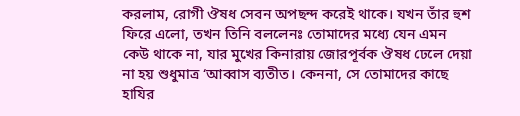করলাম, রোগী ঔষধ সেবন অপছন্দ করেই থাকে। যখন তাঁর হুশ ফিরে এলো, তখন তিনি বললেনঃ তোমাদের মধ্যে যেন এমন কেউ থাকে না, যার মুখের কিনারায় জোরপূর্বক ঔষধ ঢেলে দেয়া না হয় শুধুমাত্র ‘আব্বাস ব্যতীত। কেননা, সে তোমাদের কাছে হাযির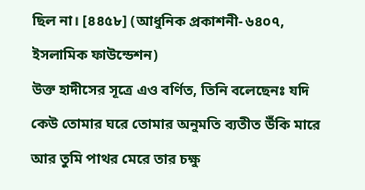ছিল না। [৪৪৫৮] (আধুনিক প্রকাশনী- ৬৪০৭, ইসলামিক ফাউন্ডেশন)
উক্ত হাদীসের সূত্রে এও বর্ণিত, তিনি বলেছেনঃ যদি কেউ তোমার ঘরে তোমার অনুমতি ব্যতীত উঁকি মারে আর তুমি পাথর মেরে তার চক্ষু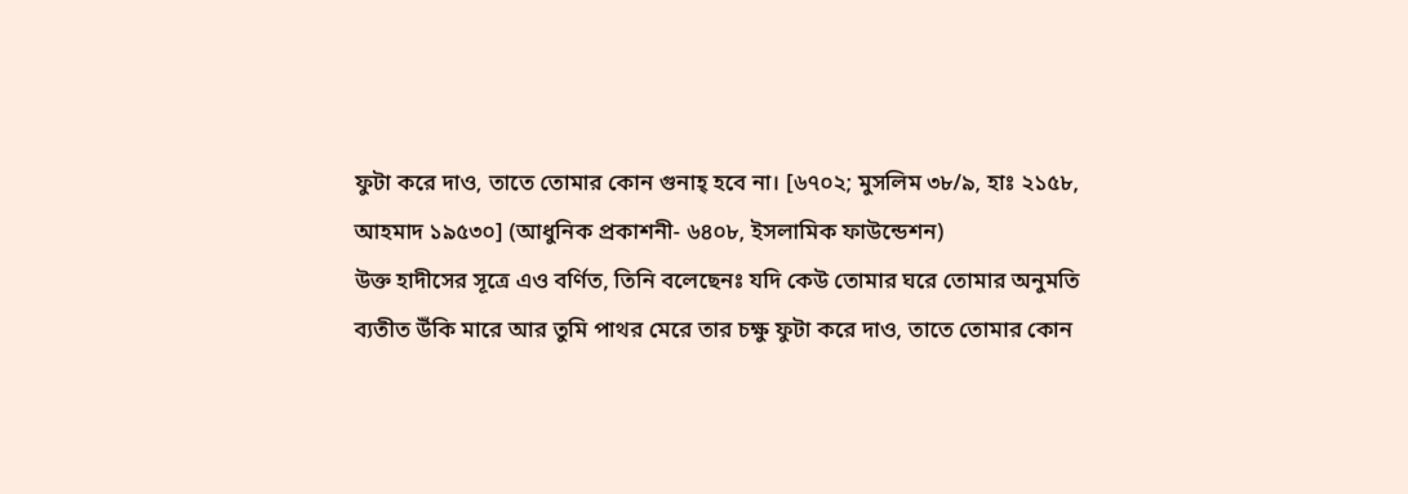ফুটা করে দাও, তাতে তোমার কোন গুনাহ্ হবে না। [৬৭০২; মুসলিম ৩৮/৯, হাঃ ২১৫৮, আহমাদ ১৯৫৩০] (আধুনিক প্রকাশনী- ৬৪০৮, ইসলামিক ফাউন্ডেশন)
উক্ত হাদীসের সূত্রে এও বর্ণিত, তিনি বলেছেনঃ যদি কেউ তোমার ঘরে তোমার অনুমতি ব্যতীত উঁকি মারে আর তুমি পাথর মেরে তার চক্ষু ফুটা করে দাও, তাতে তোমার কোন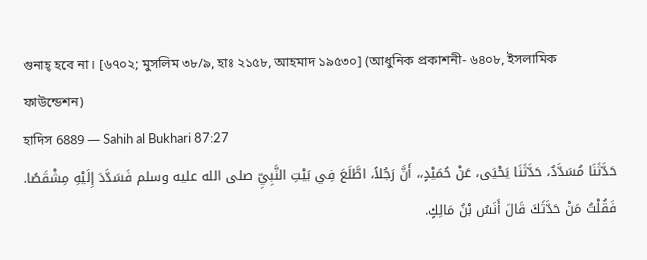গুনাহ্ হবে না। [৬৭০২; মুসলিম ৩৮/৯, হাঃ ২১৫৮, আহমাদ ১৯৫৩০] (আধুনিক প্রকাশনী- ৬৪০৮, ইসলামিক ফাউন্ডেশন)
হাদিস 6889 — Sahih al Bukhari 87:27
حَدَّثَنَا مُسَدَّدٌ، حَدَّثَنَا يَحْيَى، عَنْ حُمَيْدٍ،، أَنَّ رَجُلاً، اطَّلَعَ فِي بَيْتِ النَّبِيِّ صلى الله عليه وسلم فَسَدَّدَ إِلَيْهِ مِشْقَصًا. فَقُلْتُ مَنْ حَدَّثَكَ قَالَ أَنَسُ بْنُ مَالِكٍ.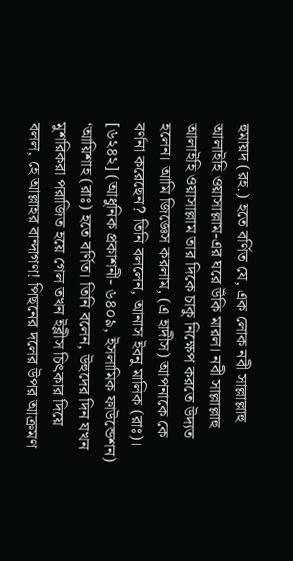হুমায়দ (রহ.) হতে বর্ণিত যে, এক লোক নবী সাল্লাল্লাহু আলাইহি ওয়াসাল্লাম-এর ঘরে উঁকি মারল। নবী সাল্লাল্লাহু আলাইহি ওয়াসাল্লাম তার দিকে চাকু নিক্ষেপ করতে উদ্যত হলেন। আমি জিজ্ঞেস করলাম, (এ হাদীস) আপনাকে কে বর্ণনা করেছেন? তিনি বললেন, আনাস ইবনু মালিক (রাঃ)। [৬২৪২] (আধুনিক প্রকাশনী- ৬৪০৯, ইসলামিক ফাউন্ডেশন)
‘আয়িশাহ (রাঃ) হতে বর্ণিত। তিনি বলেন, উহুদের দিন যখন মুশরিকরা পরাজিত হয়ে গেল তখন ইব্লীস চিৎকার দিয়ে বলল, হে আল্লাহর বান্দাগণ! পিছনের দলের উপর আক্রমণ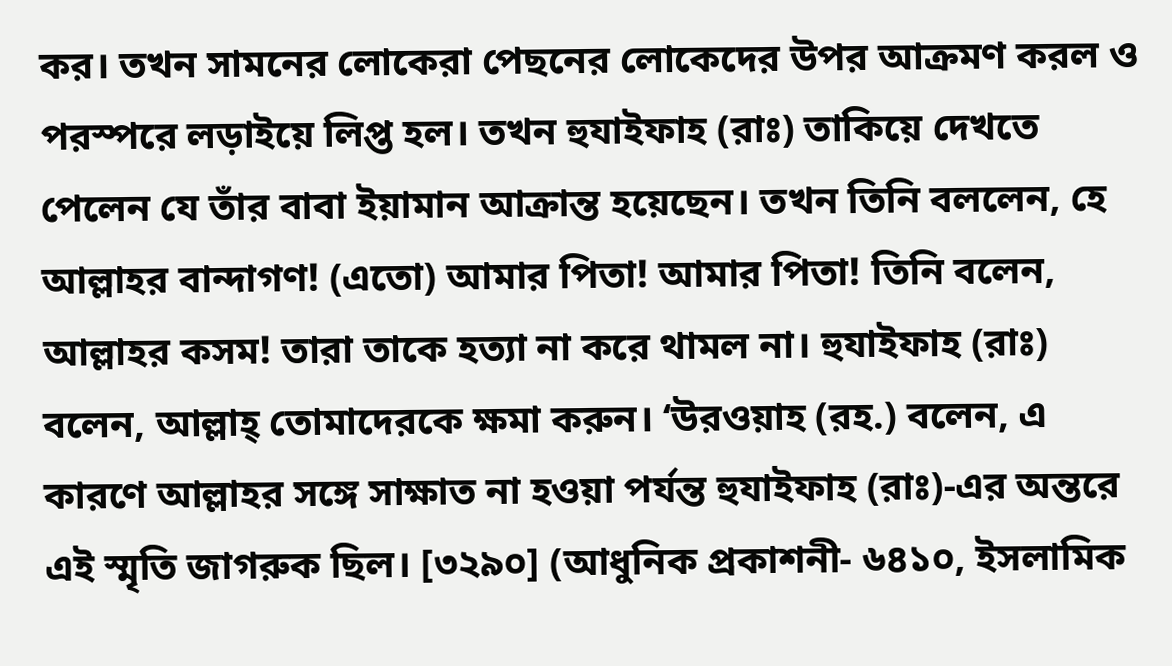কর। তখন সামনের লোকেরা পেছনের লোকেদের উপর আক্রমণ করল ও পরস্পরে লড়াইয়ে লিপ্ত হল। তখন হুযাইফাহ (রাঃ) তাকিয়ে দেখতে পেলেন যে তাঁর বাবা ইয়ামান আক্রান্ত হয়েছেন। তখন তিনি বললেন, হে আল্লাহর বান্দাগণ! (এতো) আমার পিতা! আমার পিতা! তিনি বলেন, আল্লাহর কসম! তারা তাকে হত্যা না করে থামল না। হুযাইফাহ (রাঃ) বলেন, আল্লাহ্ তোমাদেরকে ক্ষমা করুন। ‘উরওয়াহ (রহ.) বলেন, এ কারণে আল্লাহর সঙ্গে সাক্ষাত না হওয়া পর্যন্ত হুযাইফাহ (রাঃ)-এর অন্তরে এই স্মৃতি জাগরুক ছিল। [৩২৯০] (আধুনিক প্রকাশনী- ৬৪১০, ইসলামিক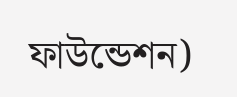ফাউন্ডেশন)